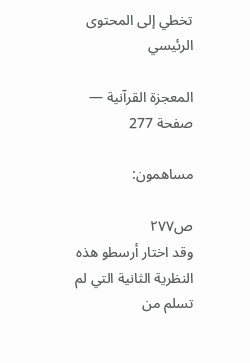تخطي إلى المحتوى الرئيسي

المعجزة القرآنية — صفحة 277

مساهمون:

ص٢٧٧
وقد اختار أرسطو هذه النظرية الثانية التي لم تسلم من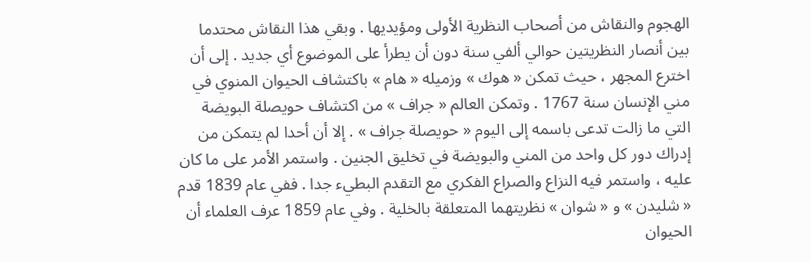الهجوم والنقاش من أصحاب النظرية الأولى ومؤيديها . وبقي هذا النقاش محتدما بين أنصار النظريتين حوالي ألفي سنة دون أن يطرأ على الموضوع أي جديد . إلى أن اخترع المجهر ، حيث تمكن « هوك » وزميله « هام » باكتشاف الحيوان المنوي في مني الإنسان سنة 1767 . وتمكن العالم « جراف » من اكتشاف حويصلة البويضة التي ما زالت تدعى باسمه إلى اليوم « حويصلة جراف » . إلا أن أحدا لم يتمكن من إدراك دور كل واحد من المني والبويضة في تخليق الجنين . واستمر الأمر على ما كان عليه ، واستمر فيه النزاع والصراع الفكري مع التقدم البطيء جدا . ففي عام 1839 قدم « شليدن » و « شوان » نظريتهما المتعلقة بالخلية . وفي عام 1859 عرف العلماء أن الحيوان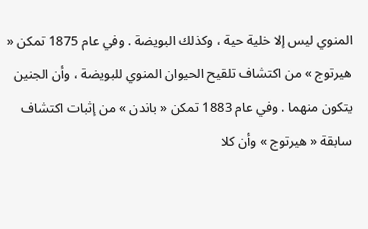المنوي ليس إلا خلية حية ، وكذلك البويضة . وفي عام 1875 تمكن « هيرتوج » من اكتشاف تلقيح الحيوان المنوي للبويضة ، وأن الجنين يتكون منهما . وفي عام 1883 تمكن « باندن » من إثبات اكتشاف سابقة « هيرتوج » وأن كلا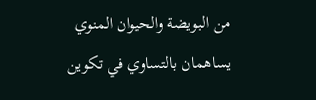من البويضة والحيوان المنوي يساهمان بالتساوي في تكوين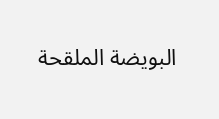البويضة الملقحة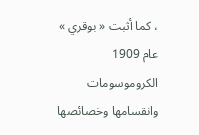، كما أثبت « بوقري » عام 1909 الكروموسومات وانقسامها وخصائصها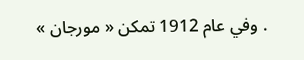. وفي عام 1912 تمكن « مورجان »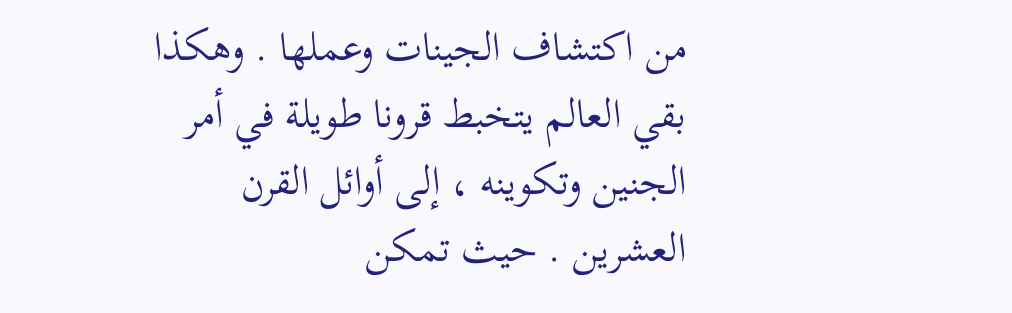من اكتشاف الجينات وعملها . وهكذا بقي العالم يتخبط قرونا طويلة في أمر الجنين وتكوينه ، إلى أوائل القرن العشرين . حيث تمكن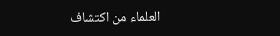العلماء من اكتشاف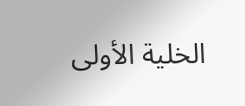الخلية الأولى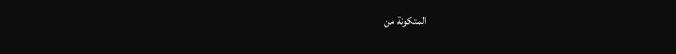المتكونة من